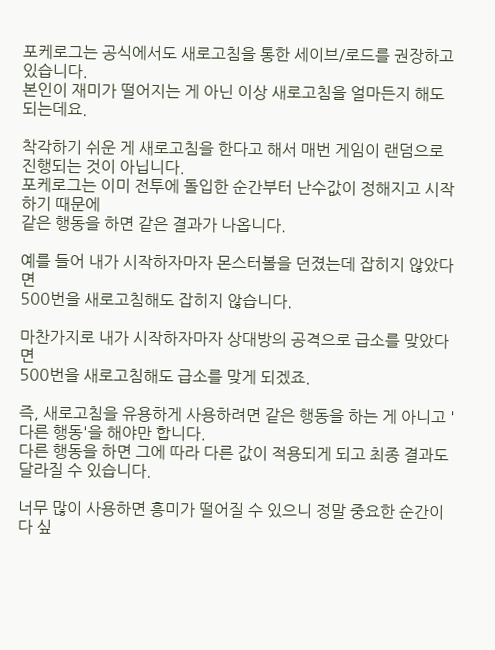포케로그는 공식에서도 새로고침을 통한 세이브/로드를 권장하고 있습니다.
본인이 재미가 떨어지는 게 아닌 이상 새로고침을 얼마든지 해도 되는데요.

착각하기 쉬운 게 새로고침을 한다고 해서 매번 게임이 랜덤으로 진행되는 것이 아닙니다.
포케로그는 이미 전투에 돌입한 순간부터 난수값이 정해지고 시작하기 때문에
같은 행동을 하면 같은 결과가 나옵니다.

예를 들어 내가 시작하자마자 몬스터볼을 던졌는데 잡히지 않았다면
500번을 새로고침해도 잡히지 않습니다.

마찬가지로 내가 시작하자마자 상대방의 공격으로 급소를 맞았다면
500번을 새로고침해도 급소를 맞게 되겠죠.

즉, 새로고침을 유용하게 사용하려면 같은 행동을 하는 게 아니고 '다른 행동'을 해야만 합니다.
다른 행동을 하면 그에 따라 다른 값이 적용되게 되고 최종 결과도 달라질 수 있습니다.

너무 많이 사용하면 흥미가 떨어질 수 있으니 정말 중요한 순간이다 싶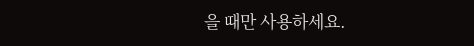을 때만 사용하세요.